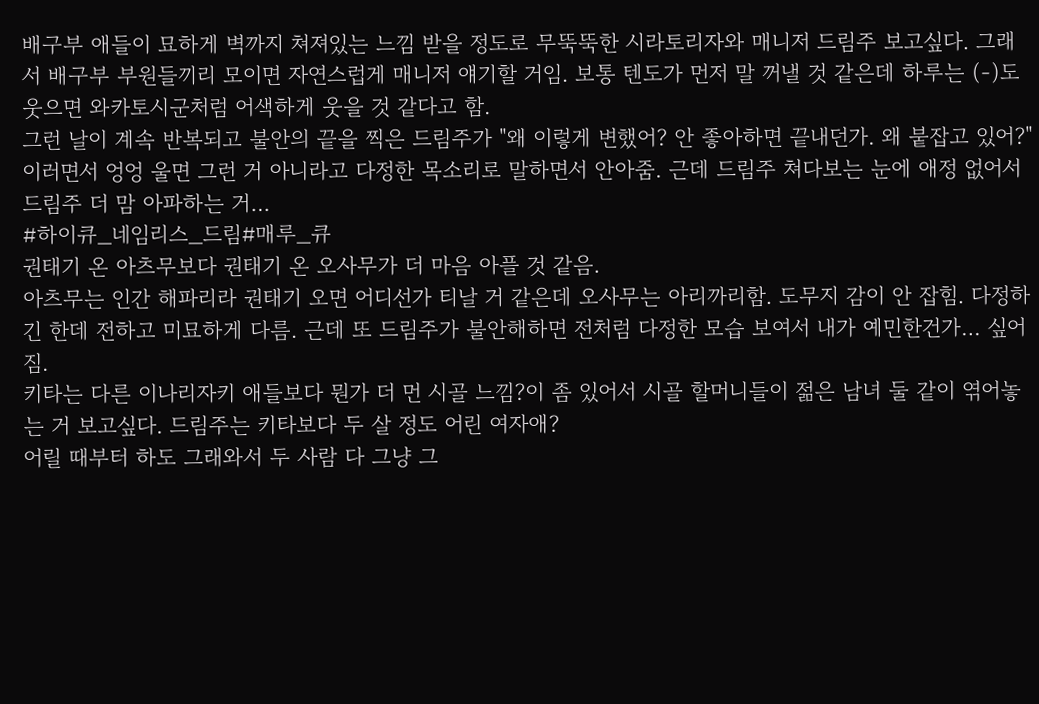배구부 애들이 묘하게 벽까지 쳐져있는 느낌 받을 정도로 무뚝뚝한 시라토리자와 매니저 드림주 보고싶다. 그래서 배구부 부원들끼리 모이면 자연스럽게 매니저 얘기할 거임. 보통 텐도가 먼저 말 꺼낼 것 같은데 하루는 (-)도 웃으면 와카토시군처럼 어색하게 웃을 것 같다고 함.
그런 날이 계속 반복되고 불안의 끝을 찍은 드림주가 "왜 이렇게 변했어? 안 좋아하면 끝내던가. 왜 붙잡고 있어?" 이러면서 엉엉 울면 그런 거 아니라고 다정한 목소리로 말하면서 안아줌. 근데 드림주 쳐다보는 눈에 애정 없어서 드림주 더 맘 아파하는 거…
#하이큐_네임리스_드림#매루_큐
권태기 온 아츠무보다 권태기 온 오사무가 더 마음 아플 것 같음.
아츠무는 인간 해파리라 권태기 오면 어디선가 티날 거 같은데 오사무는 아리까리함. 도무지 감이 안 잡힘. 다정하긴 한데 전하고 미묘하게 다름. 근데 또 드림주가 불안해하면 전처럼 다정한 모습 보여서 내가 예민한건가… 싶어짐.
키타는 다른 이나리자키 애들보다 뭔가 더 먼 시골 느낌?이 좀 있어서 시골 할머니들이 젊은 남녀 둘 같이 엮어놓는 거 보고싶다. 드림주는 키타보다 두 살 정도 어린 여자애?
어릴 때부터 하도 그래와서 두 사람 다 그냥 그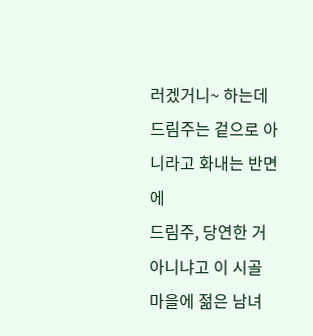러겠거니~ 하는데 드림주는 겉으로 아니라고 화내는 반면에
드림주, 당연한 거 아니냐고 이 시골 마을에 젊은 남녀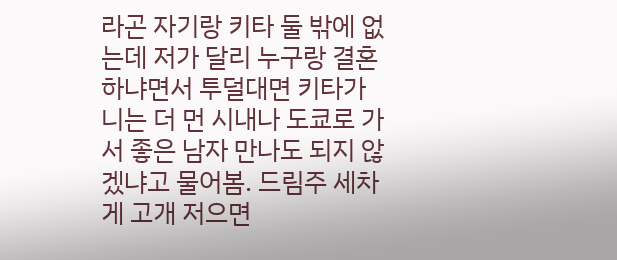라곤 자기랑 키타 둘 밖에 없는데 저가 달리 누구랑 결혼하냐면서 투덜대면 키타가 니는 더 먼 시내나 도쿄로 가서 좋은 남자 만나도 되지 않겠냐고 물어봄. 드림주 세차게 고개 저으면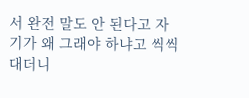서 완전 말도 안 된다고 자기가 왜 그래야 하냐고 씩씩대더니